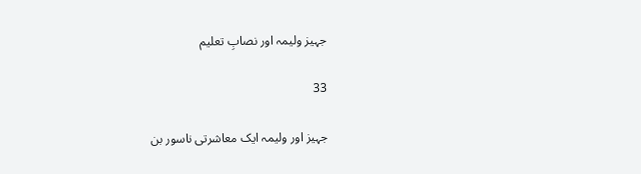جہیز ولیمہ اور نصابِ تعلیم

33

جہیز اور ولیمہ ایک معاشرتی ناسور بن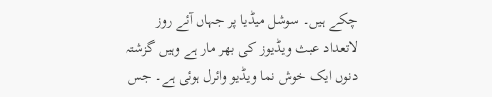چکے ہیں۔ سوشل میڈیا پر جہاں آئے روز لاتعداد عبث ویڈیوز کی بھر مار ہے وہیں گزشتہ دنوں ایک خوش نما ویڈیو وائرل ہوئی ہے۔ جس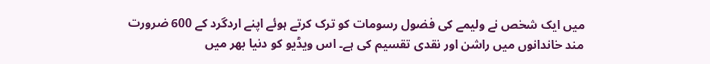میں ایک شخص نے ولیمے کی فضول رسومات کو ترک کرتے ہوئے اپنے اردگرد کے 600 ضرورت مند خاندانوں میں راشن اور نقدی تقسیم کی ہے۔ اس ویڈیو کو دنیا بھر میں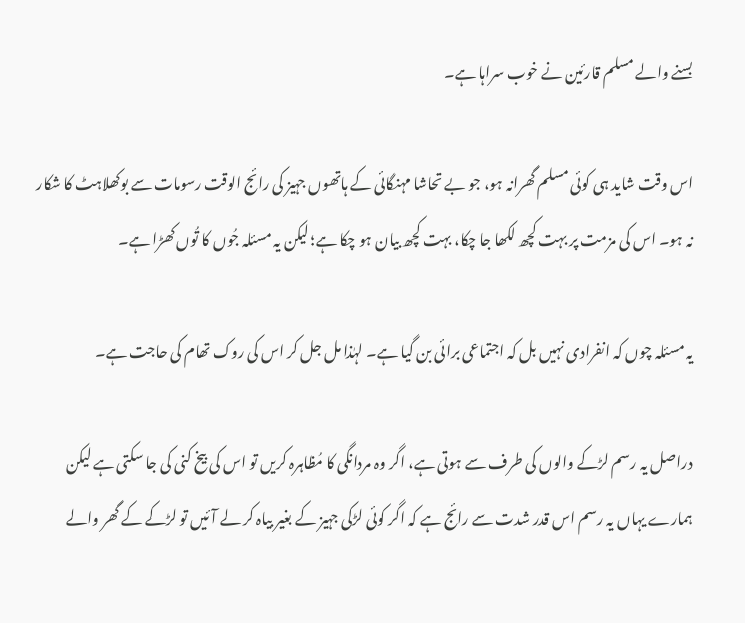بسنے والے مسلم قارئین نے خوب سراہا ہے۔

اس وقت شاید ہی کوئی مسلم گھرانہ ہو، جو بے تحاشا مہنگائی کے ہاتھوں جہیز کی رائج الوقت رسومات سے بوکھلاہٹ کا شکار نہ ہو۔ اس کی مزمت پر بہت کچھ لکھا جا چکا، بہت کچھ بیان ہو چکا ہے؛ لیکن یہ مسئلہ جُوں کا تُوں کھڑا ہے۔

یہ مسئلہ چوں کہ انفرادی نہیں بل کہ اجتماعی برائی بن گیا ہے۔ لہٰذا مل جل کر اس کی روک تھام کی حاجت ہے۔

دراصل یہ رسم لڑکے والوں کی طرف سے ہوتی ہے، اگر وہ مردانگی کا مُظاہرہ کریں تو اس کی بیخ کنی کی جا سکتی ہے لیکن ہمارے یہاں یہ رسم اس قدر شدت سے رائج ہے کہ اگر کوئی لڑکی جہیز کے بغیر بیاہ کر لے آئیں تو لڑکے کے گھر والے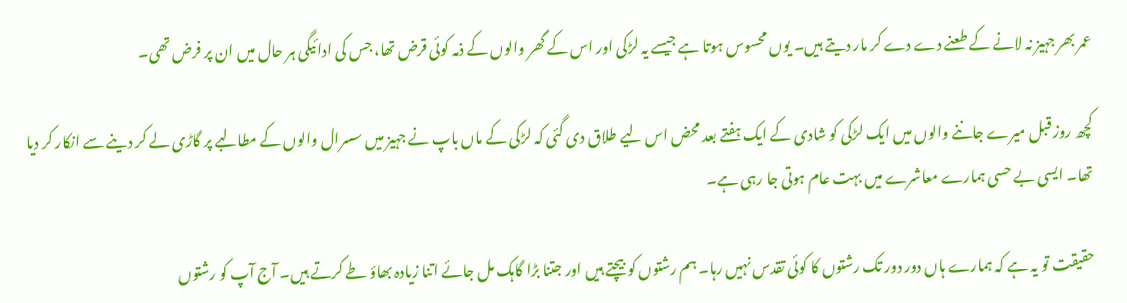عمر بھر جہیز نہ لانے کے طعنے دے دے کر مار دیتے ہیں۔ یوں محسوس ہوتا ہے جیسے یہ لڑکی اور اس کے گھر والوں کے ذمہ کوئی قرض تھا، جس کی ادائیگی ہر حال میں ان پر فرض تھی۔

کچھ روز قبل میرے جاننے والوں میں ایک لڑکی کو شادی کے ایک ہفتے بعد محض اس لیے طلاق دی گئی کہ لڑکی کے ماں باپ نے جہیز میں سسرال والوں کے مطالبے پر گاڑی لے کر دینے سے انکار کر دیا تھا۔ ایسی بے حسی ہمارے معاشرے میں بہت عام ہوتی جا رہی ہے۔

حقیقت تو یہ ہے کہ ہمارے ہاں دور دور تک رشتوں کا کوئی تقدس نہیں رہا۔ ہم رشتوں کو بیچتے ہیں اور جتنا بڑا گاہک مل جائے اتنا زیادہ بھاؤ طے کرتے ہیں۔ آج آپ کو رشتوں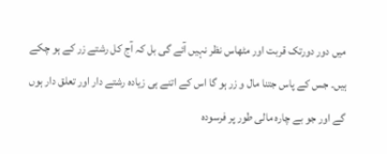میں دور دورتک قربت اور مٹھاس نظر نہیں آئے گی بل کہ آج کل رشتے زر کے ہو چکے ہیں۔ جس کے پاس جتنا مال و زر ہو گا اس کے اتنے ہی زیادہ رشتے دار اور تعلق دار ہوں گے اور جو بے چارہ مالی طور پر فرسودہ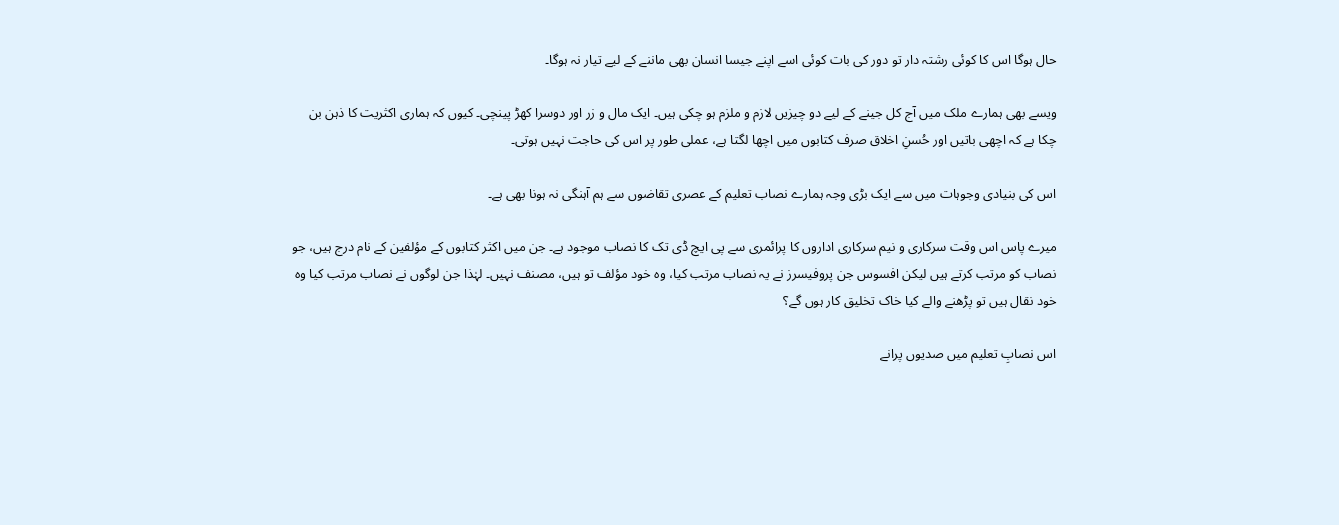حال ہوگا اس کا کوئی رشتہ دار تو دور کی بات کوئی اسے اپنے جیسا انسان بھی ماننے کے لیے تیار نہ ہوگا۔

ویسے بھی ہمارے ملک میں آج کل جینے کے لیے دو چیزیں لازم و ملزم ہو چکی ہیں۔ ایک مال و زر اور دوسرا کھڑ پینچی۔ کیوں کہ ہماری اکثریت کا ذہن بن چکا ہے کہ اچھی باتیں اور حُسنِ اخلاق صرف کتابوں میں اچھا لگتا ہے، عملی طور پر اس کی حاجت نہیں ہوتی۔

اس کی بنیادی وجوہات میں سے ایک بڑی وجہ ہمارے نصاب تعلیم کے عصری تقاضوں سے ہم آہنگی نہ ہونا بھی ہے۔

میرے پاس اس وقت سرکاری و نیم سرکاری اداروں کا پرائمری سے پی ایچ ڈی تک کا نصاب موجود ہے۔ جن میں اکثر کتابوں کے مؤلفین کے نام درج ہیں، جو نصاب کو مرتب کرتے ہیں لیکن افسوس جن پروفیسرز نے یہ نصاب مرتب کیا، وہ خود مؤلف تو ہیں، مصنف نہیں۔ لہٰذا جن لوگوں نے نصاب مرتب کیا وہ خود نقال ہیں تو پڑھنے والے کیا خاک تخلیق کار ہوں گے؟

اس نصابِ تعلیم میں صدیوں پرانے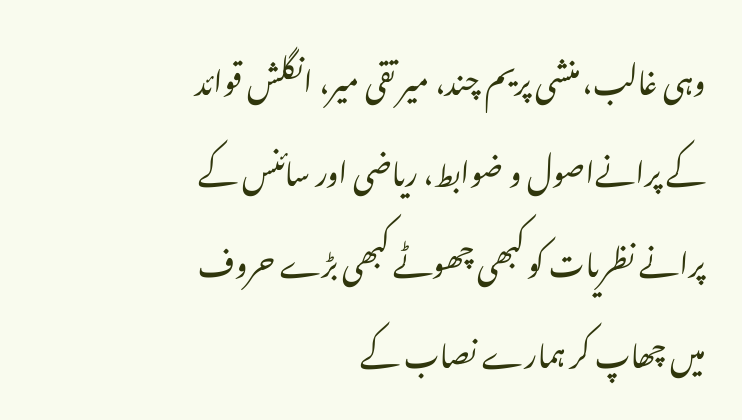وہی غالب، منشی پریم چند، میر تقی میر، انگلش قوائد کے پرانےاصول و ضوابط، ریاضی اور سائنس کے پرانے نظریات کو کبھی چھوٹے کبھی بڑے حروف میں چھاپ کر ہمارے نصاب کے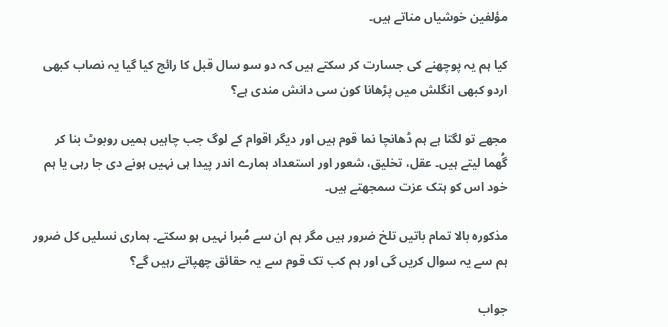مؤلفین خوشیاں مناتے ہیں۔

کیا ہم یہ پوچھنے کی جسارت کر سکتے ہیں کہ دو سو سال قبل کا رائج کیا گیا یہ نصاب کبھی اردو کبھی انگلش میں پڑھانا کون سی دانش مندی ہے؟

مجھے تو لگتا ہے ہم ڈھانچا نما قوم ہیں اور دیگر اقوام کے لوگ جب چاہیں ہمیں روبوٹ بنا کر گُھما لیتے ہیں۔ عقل، تخلیق، شعور اور استعداد ہمارے اندر پیدا ہی نہیں ہونے دی جا رہی یا ہم خود اس کو ہتک عزت سمجھتے ہیں۔

مذکورہ بالا تمام باتیں تلخ ضرور ہیں مگر ہم ان سے مُبرا نہیں ہو سکتے۔ ہماری نسلیں کل ضرور ہم سے یہ سوال کریں گی اور ہم کب تک قوم سے یہ حقائق چھپاتے رہیں گے؟

جواب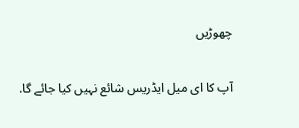چھوڑیں

آپ کا ای میل ایڈریس شائع نہیں کیا جائے گا.